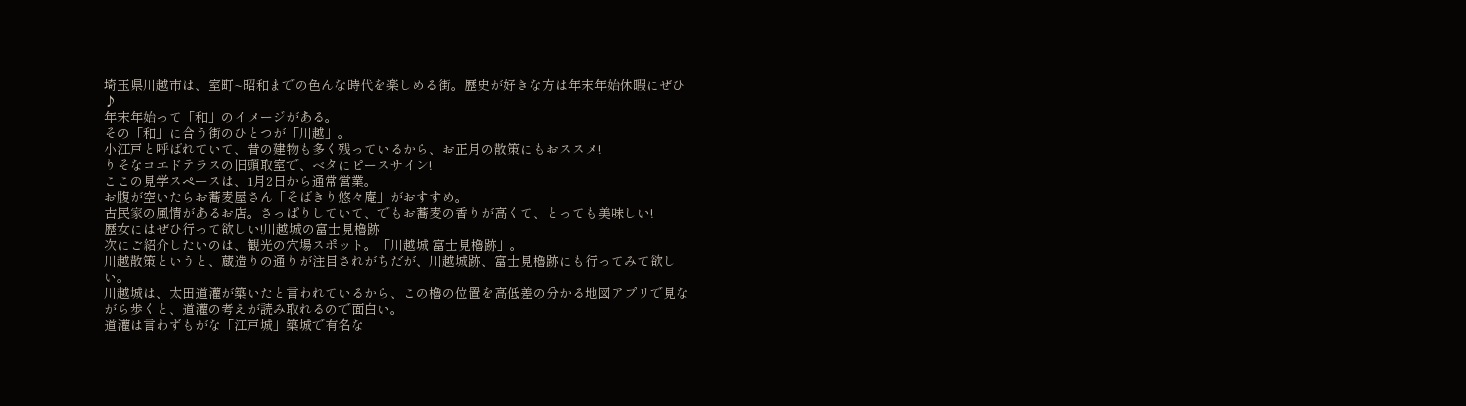埼玉県川越市は、室町~昭和までの色んな時代を楽しめる街。歴史が好きな方は年末年始休暇にぜひ♪
年末年始って「和」のイメージがある。
その「和」に合う街のひとつが「川越」。
小江戸と呼ばれていて、昔の建物も多く残っているから、お正月の散策にもおススメ!
りそなコエドテラスの旧頭取室で、ベタにピースサイン!
ここの見学スペースは、1月2日から通常営業。
お腹が空いたらお蕎麦屋さん「そばきり悠々庵」がおすすめ。
古民家の風情があるお店。さっぱりしていて、でもお蕎麦の香りが高くて、とっても美味しい!
歴女にはぜひ行って欲しい!川越城の富士見櫓跡
次にご紹介したいのは、観光の穴場スポット。「川越城 富士見櫓跡」。
川越散策というと、蔵造りの通りが注目されがちだが、川越城跡、富士見櫓跡にも行ってみて欲しい。
川越城は、太田道灌が築いたと言われているから、この櫓の位置を高低差の分かる地図アプリで見ながら歩くと、道灌の考えが読み取れるので面白い。
道灌は言わずもがな「江戸城」築城で有名な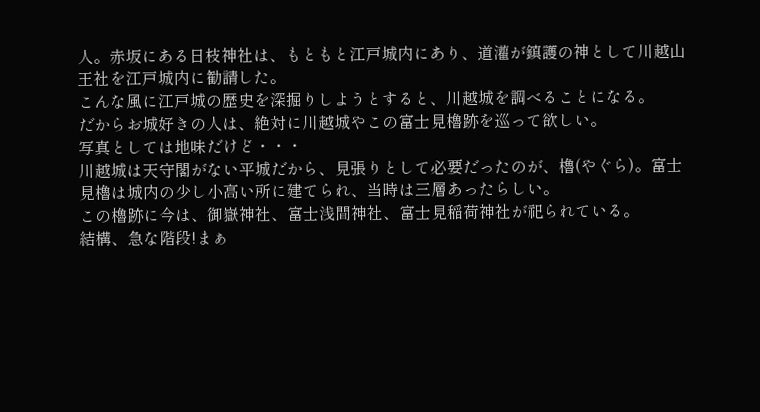人。赤坂にある日枝神社は、もともと江戸城内にあり、道灌が鎮護の神として川越山王社を江戸城内に勧請した。
こんな風に江戸城の歴史を深掘りしようとすると、川越城を調べることになる。
だからお城好きの人は、絶対に川越城やこの富士見櫓跡を巡って欲しい。
写真としては地味だけど・・・
川越城は天守閣がない平城だから、見張りとして必要だったのが、櫓(やぐら)。富士見櫓は城内の少し小高い所に建てられ、当時は三層あったらしい。
この櫓跡に今は、御嶽神社、富士浅間神社、富士見稲荷神社が祀られている。
結構、急な階段!まぁ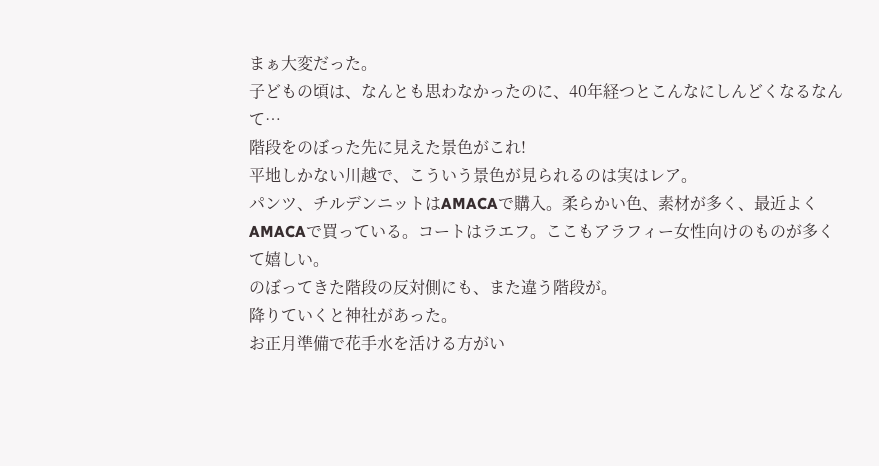まぁ大変だった。
子どもの頃は、なんとも思わなかったのに、40年経つとこんなにしんどくなるなんて…
階段をのぼった先に見えた景色がこれ!
平地しかない川越で、こういう景色が見られるのは実はレア。
パンツ、チルデンニットはAMACAで購入。柔らかい色、素材が多く、最近よくAMACAで買っている。コートはラエフ。ここもアラフィー女性向けのものが多くて嬉しい。
のぼってきた階段の反対側にも、また違う階段が。
降りていくと神社があった。
お正月準備で花手水を活ける方がい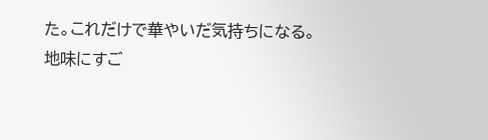た。これだけで華やいだ気持ちになる。
地味にすご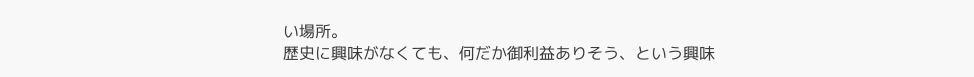い場所。
歴史に興味がなくても、何だか御利益ありそう、という興味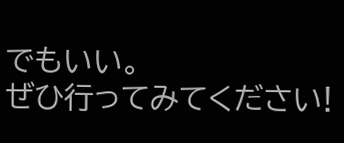でもいい。
ぜひ行ってみてください!